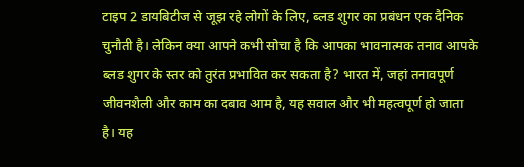टाइप 2 डायबिटीज से जूझ रहे लोगों के लिए, ब्लड शुगर का प्रबंधन एक दैनिक चुनौती है। लेकिन क्या आपने कभी सोचा है कि आपका भावनात्मक तनाव आपके ब्लड शुगर के स्तर को तुरंत प्रभावित कर सकता है? भारत में, जहां तनावपूर्ण जीवनशैली और काम का दबाव आम है, यह सवाल और भी महत्वपूर्ण हो जाता है। यह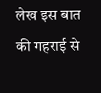लेख इस बात की गहराई से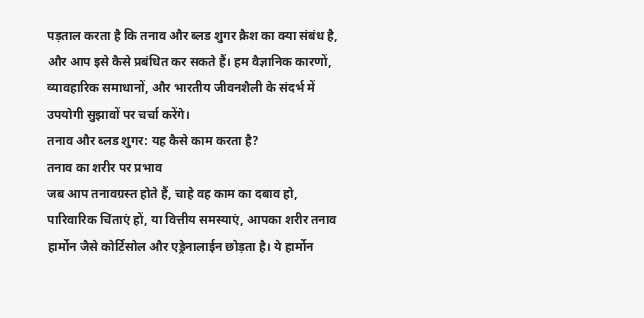पड़ताल करता है कि तनाव और ब्लड शुगर क्रैश का क्या संबंध है, और आप इसे कैसे प्रबंधित कर सकते हैं। हम वैज्ञानिक कारणों, व्यावहारिक समाधानों, और भारतीय जीवनशैली के संदर्भ में उपयोगी सुझावों पर चर्चा करेंगे।
तनाव और ब्लड शुगर: यह कैसे काम करता है?
तनाव का शरीर पर प्रभाव
जब आप तनावग्रस्त होते हैं, चाहे वह काम का दबाव हो, पारिवारिक चिंताएं हों, या वित्तीय समस्याएं, आपका शरीर तनाव हार्मोन जैसे कोर्टिसोल और एड्रेनालाईन छोड़ता है। ये हार्मोन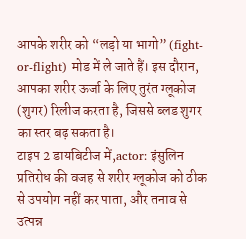आपके शरीर को “लड़ो या भागो” (fight-or-flight) मोड में ले जाते हैं। इस दौरान, आपका शरीर ऊर्जा के लिए तुरंत ग्लूकोज (शुगर) रिलीज करता है, जिससे ब्लड शुगर का स्तर बढ़ सकता है।
टाइप 2 डायबिटीज में,actor: इंसुलिन प्रतिरोध की वजह से शरीर ग्लूकोज को ठीक से उपयोग नहीं कर पाता, और तनाव से उत्पन्न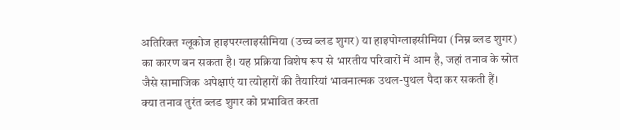अतिरिक्त ग्लूकोज हाइपरग्लाइसीमिया (उच्च ब्लड शुगर) या हाइपोग्लाइसीमिया (निम्न ब्लड शुगर) का कारण बन सकता है। यह प्रक्रिया विशेष रूप से भारतीय परिवारों में आम है, जहां तनाव के स्रोत जैसे सामाजिक अपेक्षाएं या त्योहारों की तैयारियां भावनात्मक उथल-पुथल पैदा कर सकती हैं।
क्या तनाव तुरंत ब्लड शुगर को प्रभावित करता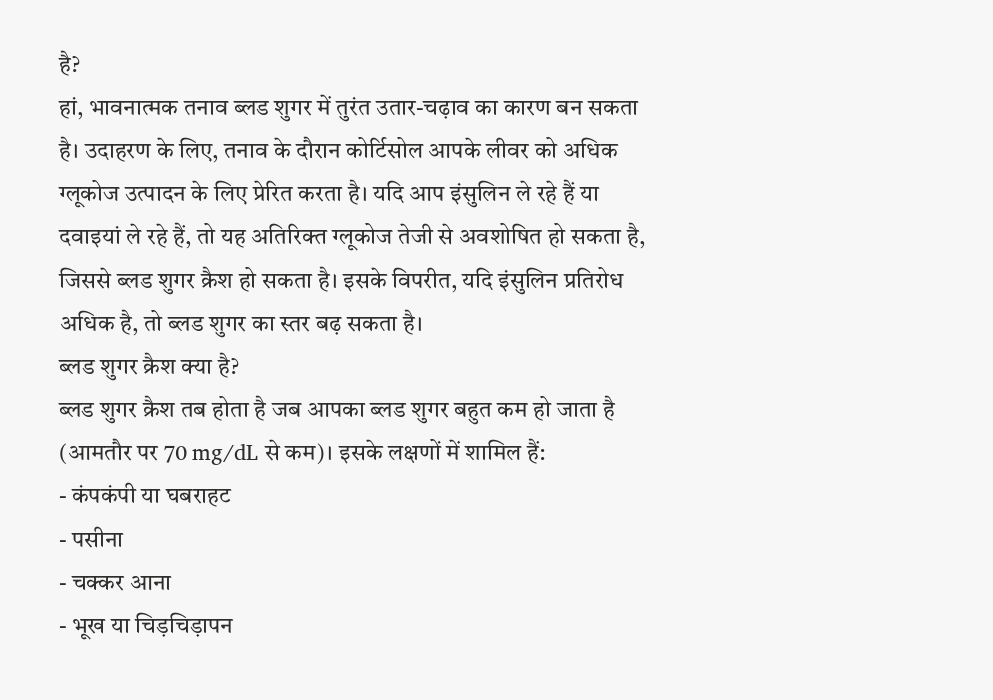है?
हां, भावनात्मक तनाव ब्लड शुगर में तुरंत उतार-चढ़ाव का कारण बन सकता है। उदाहरण के लिए, तनाव के दौरान कोर्टिसोल आपके लीवर को अधिक ग्लूकोज उत्पादन के लिए प्रेरित करता है। यदि आप इंसुलिन ले रहे हैं या दवाइयां ले रहे हैं, तो यह अतिरिक्त ग्लूकोज तेजी से अवशोषित हो सकता है, जिससे ब्लड शुगर क्रैश हो सकता है। इसके विपरीत, यदि इंसुलिन प्रतिरोध अधिक है, तो ब्लड शुगर का स्तर बढ़ सकता है।
ब्लड शुगर क्रैश क्या है?
ब्लड शुगर क्रैश तब होता है जब आपका ब्लड शुगर बहुत कम हो जाता है (आमतौर पर 70 mg/dL से कम)। इसके लक्षणों में शामिल हैं:
- कंपकंपी या घबराहट
- पसीना
- चक्कर आना
- भूख या चिड़चिड़ापन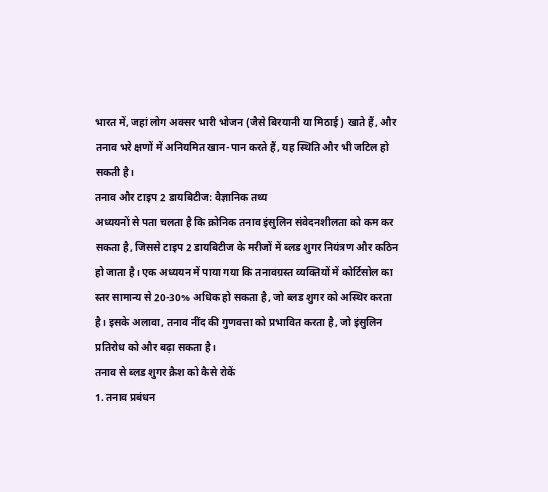भारत में, जहां लोग अक्सर भारी भोजन (जैसे बिरयानी या मिठाई) खाते हैं, और तनाव भरे क्षणों में अनियमित खान-पान करते हैं, यह स्थिति और भी जटिल हो सकती है।
तनाव और टाइप 2 डायबिटीज: वैज्ञानिक तथ्य
अध्ययनों से पता चलता है कि क्रोनिक तनाव इंसुलिन संवेदनशीलता को कम कर सकता है, जिससे टाइप 2 डायबिटीज के मरीजों में ब्लड शुगर नियंत्रण और कठिन हो जाता है। एक अध्ययन में पाया गया कि तनावग्रस्त व्यक्तियों में कोर्टिसोल का स्तर सामान्य से 20-30% अधिक हो सकता है, जो ब्लड शुगर को अस्थिर करता है। इसके अलावा, तनाव नींद की गुणवत्ता को प्रभावित करता है, जो इंसुलिन प्रतिरोध को और बढ़ा सकता है।
तनाव से ब्लड शुगर क्रैश को कैसे रोकें
1. तनाव प्रबंधन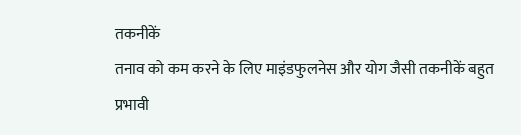तकनीकें
तनाव को कम करने के लिए माइंडफुलनेस और योग जैसी तकनीकें बहुत प्रभावी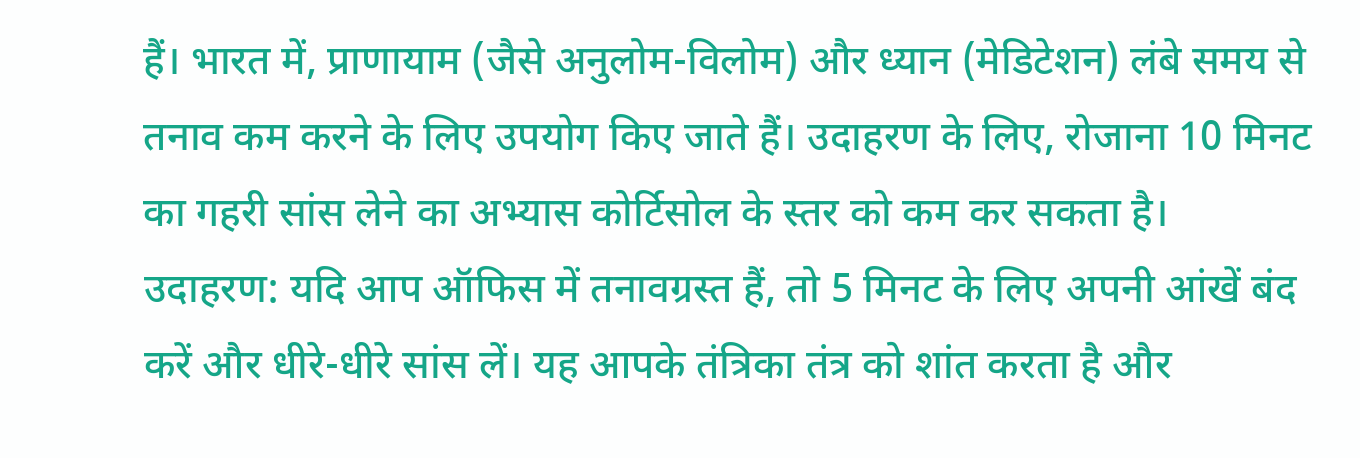हैं। भारत में, प्राणायाम (जैसे अनुलोम-विलोम) और ध्यान (मेडिटेशन) लंबे समय से तनाव कम करने के लिए उपयोग किए जाते हैं। उदाहरण के लिए, रोजाना 10 मिनट का गहरी सांस लेने का अभ्यास कोर्टिसोल के स्तर को कम कर सकता है।
उदाहरण: यदि आप ऑफिस में तनावग्रस्त हैं, तो 5 मिनट के लिए अपनी आंखें बंद करें और धीरे-धीरे सांस लें। यह आपके तंत्रिका तंत्र को शांत करता है और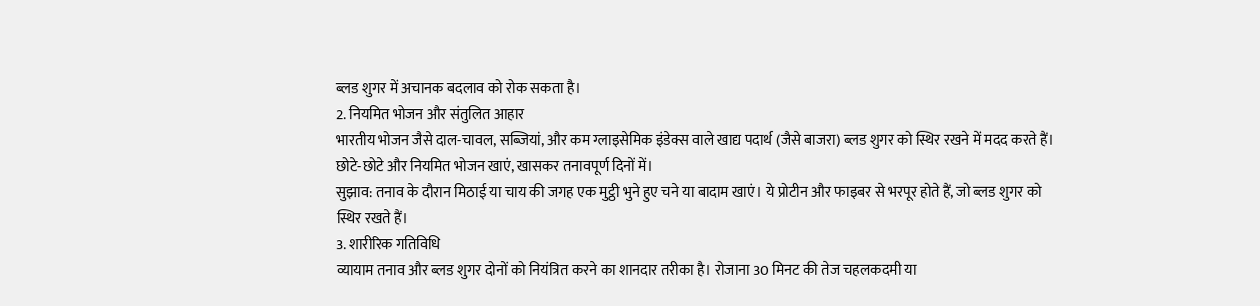ब्लड शुगर में अचानक बदलाव को रोक सकता है।
2. नियमित भोजन और संतुलित आहार
भारतीय भोजन जैसे दाल-चावल, सब्जियां, और कम ग्लाइसेमिक इंडेक्स वाले खाद्य पदार्थ (जैसे बाजरा) ब्लड शुगर को स्थिर रखने में मदद करते हैं। छोटे-छोटे और नियमित भोजन खाएं, खासकर तनावपूर्ण दिनों में।
सुझाव: तनाव के दौरान मिठाई या चाय की जगह एक मुट्ठी भुने हुए चने या बादाम खाएं। ये प्रोटीन और फाइबर से भरपूर होते हैं, जो ब्लड शुगर को स्थिर रखते हैं।
3. शारीरिक गतिविधि
व्यायाम तनाव और ब्लड शुगर दोनों को नियंत्रित करने का शानदार तरीका है। रोजाना 30 मिनट की तेज चहलकदमी या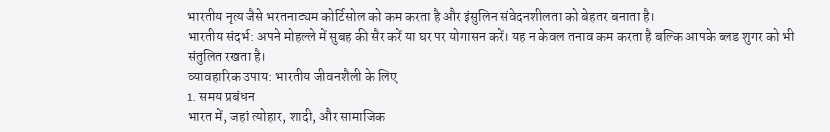भारतीय नृत्य जैसे भरतनाट्यम कोर्टिसोल को कम करता है और इंसुलिन संवेदनशीलता को बेहतर बनाता है।
भारतीय संदर्भ: अपने मोहल्ले में सुबह की सैर करें या घर पर योगासन करें। यह न केवल तनाव कम करता है बल्कि आपके ब्लड शुगर को भी संतुलित रखता है।
व्यावहारिक उपाय: भारतीय जीवनशैली के लिए
1. समय प्रबंधन
भारत में, जहां त्योहार, शादी, और सामाजिक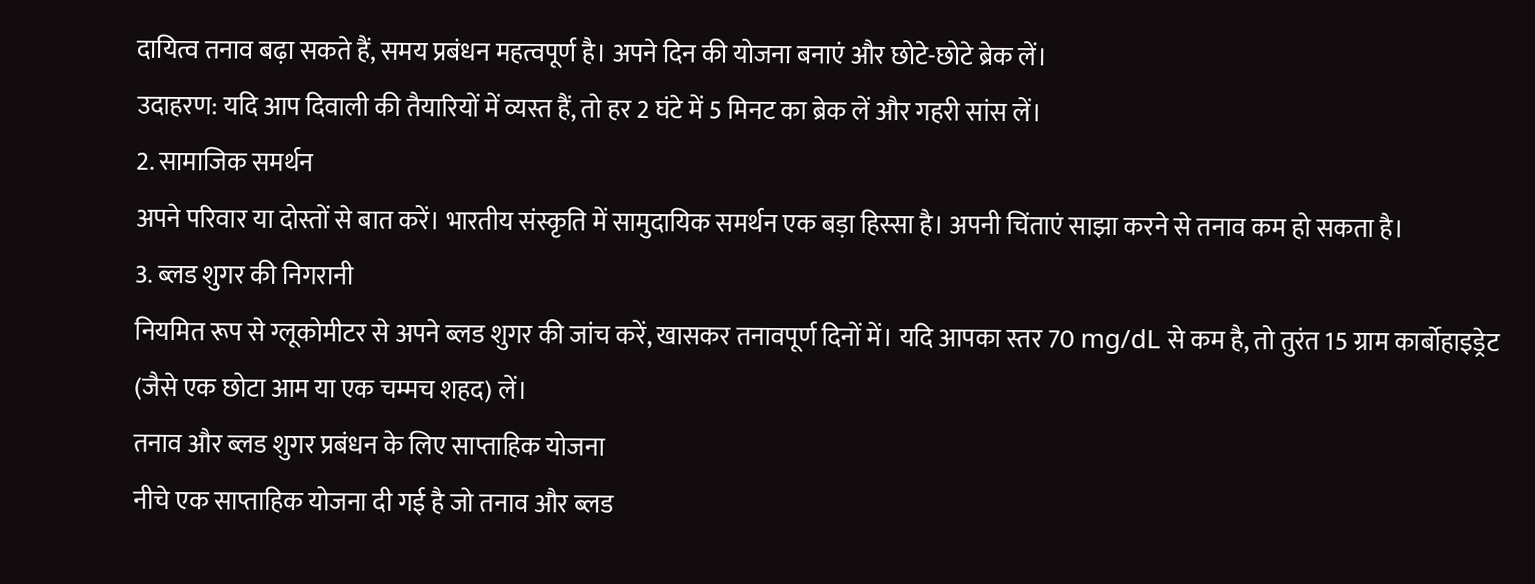दायित्व तनाव बढ़ा सकते हैं, समय प्रबंधन महत्वपूर्ण है। अपने दिन की योजना बनाएं और छोटे-छोटे ब्रेक लें।
उदाहरण: यदि आप दिवाली की तैयारियों में व्यस्त हैं, तो हर 2 घंटे में 5 मिनट का ब्रेक लें और गहरी सांस लें।
2. सामाजिक समर्थन
अपने परिवार या दोस्तों से बात करें। भारतीय संस्कृति में सामुदायिक समर्थन एक बड़ा हिस्सा है। अपनी चिंताएं साझा करने से तनाव कम हो सकता है।
3. ब्लड शुगर की निगरानी
नियमित रूप से ग्लूकोमीटर से अपने ब्लड शुगर की जांच करें, खासकर तनावपूर्ण दिनों में। यदि आपका स्तर 70 mg/dL से कम है, तो तुरंत 15 ग्राम कार्बोहाइड्रेट (जैसे एक छोटा आम या एक चम्मच शहद) लें।
तनाव और ब्लड शुगर प्रबंधन के लिए साप्ताहिक योजना
नीचे एक साप्ताहिक योजना दी गई है जो तनाव और ब्लड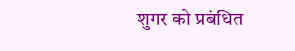शुगर को प्रबंधित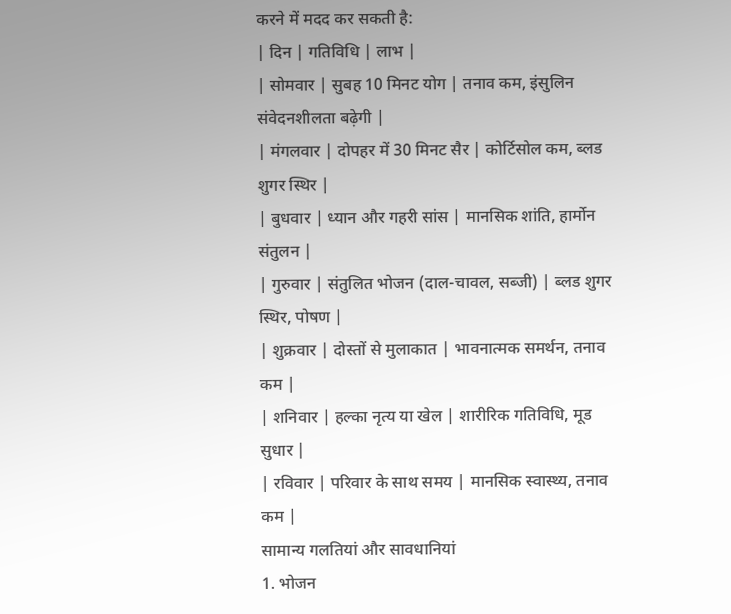करने में मदद कर सकती है:
| दिन | गतिविधि | लाभ |
| सोमवार | सुबह 10 मिनट योग | तनाव कम, इंसुलिन संवेदनशीलता बढ़ेगी |
| मंगलवार | दोपहर में 30 मिनट सैर | कोर्टिसोल कम, ब्लड शुगर स्थिर |
| बुधवार | ध्यान और गहरी सांस | मानसिक शांति, हार्मोन संतुलन |
| गुरुवार | संतुलित भोजन (दाल-चावल, सब्जी) | ब्लड शुगर स्थिर, पोषण |
| शुक्रवार | दोस्तों से मुलाकात | भावनात्मक समर्थन, तनाव कम |
| शनिवार | हल्का नृत्य या खेल | शारीरिक गतिविधि, मूड सुधार |
| रविवार | परिवार के साथ समय | मानसिक स्वास्थ्य, तनाव कम |
सामान्य गलतियां और सावधानियां
1. भोजन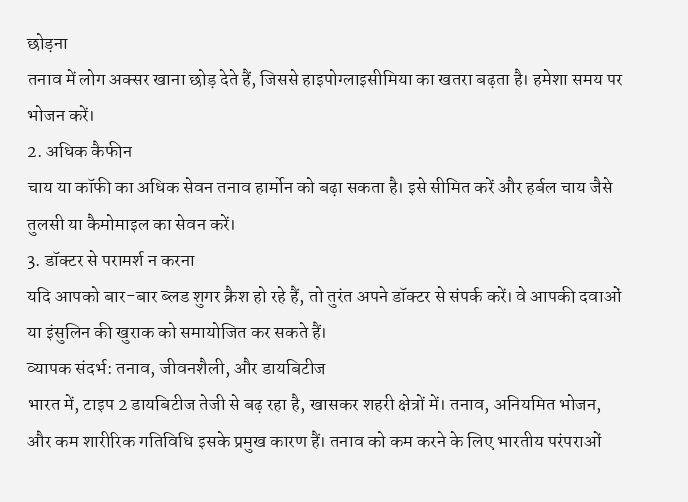छोड़ना
तनाव में लोग अक्सर खाना छोड़ देते हैं, जिससे हाइपोग्लाइसीमिया का खतरा बढ़ता है। हमेशा समय पर भोजन करें।
2. अधिक कैफीन
चाय या कॉफी का अधिक सेवन तनाव हार्मोन को बढ़ा सकता है। इसे सीमित करें और हर्बल चाय जैसे तुलसी या कैमोमाइल का सेवन करें।
3. डॉक्टर से परामर्श न करना
यदि आपको बार-बार ब्लड शुगर क्रैश हो रहे हैं, तो तुरंत अपने डॉक्टर से संपर्क करें। वे आपकी दवाओं या इंसुलिन की खुराक को समायोजित कर सकते हैं।
व्यापक संदर्भ: तनाव, जीवनशैली, और डायबिटीज
भारत में, टाइप 2 डायबिटीज तेजी से बढ़ रहा है, खासकर शहरी क्षेत्रों में। तनाव, अनियमित भोजन, और कम शारीरिक गतिविधि इसके प्रमुख कारण हैं। तनाव को कम करने के लिए भारतीय परंपराओं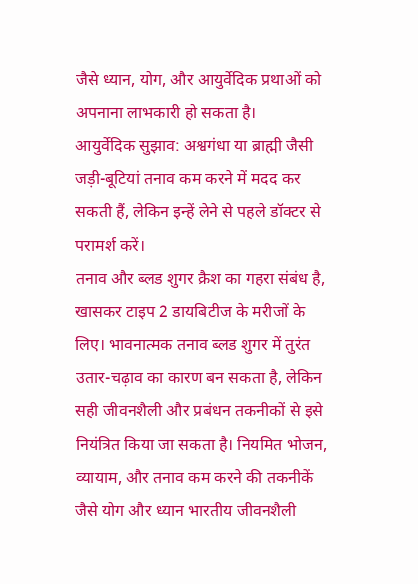जैसे ध्यान, योग, और आयुर्वेदिक प्रथाओं को अपनाना लाभकारी हो सकता है।
आयुर्वेदिक सुझाव: अश्वगंधा या ब्राह्मी जैसी जड़ी-बूटियां तनाव कम करने में मदद कर सकती हैं, लेकिन इन्हें लेने से पहले डॉक्टर से परामर्श करें।
तनाव और ब्लड शुगर क्रैश का गहरा संबंध है, खासकर टाइप 2 डायबिटीज के मरीजों के लिए। भावनात्मक तनाव ब्लड शुगर में तुरंत उतार-चढ़ाव का कारण बन सकता है, लेकिन सही जीवनशैली और प्रबंधन तकनीकों से इसे नियंत्रित किया जा सकता है। नियमित भोजन, व्यायाम, और तनाव कम करने की तकनीकें जैसे योग और ध्यान भारतीय जीवनशैली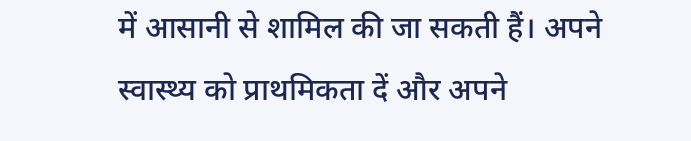में आसानी से शामिल की जा सकती हैं। अपने स्वास्थ्य को प्राथमिकता दें और अपने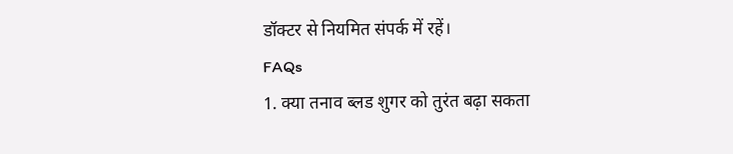डॉक्टर से नियमित संपर्क में रहें।
FAQs
1. क्या तनाव ब्लड शुगर को तुरंत बढ़ा सकता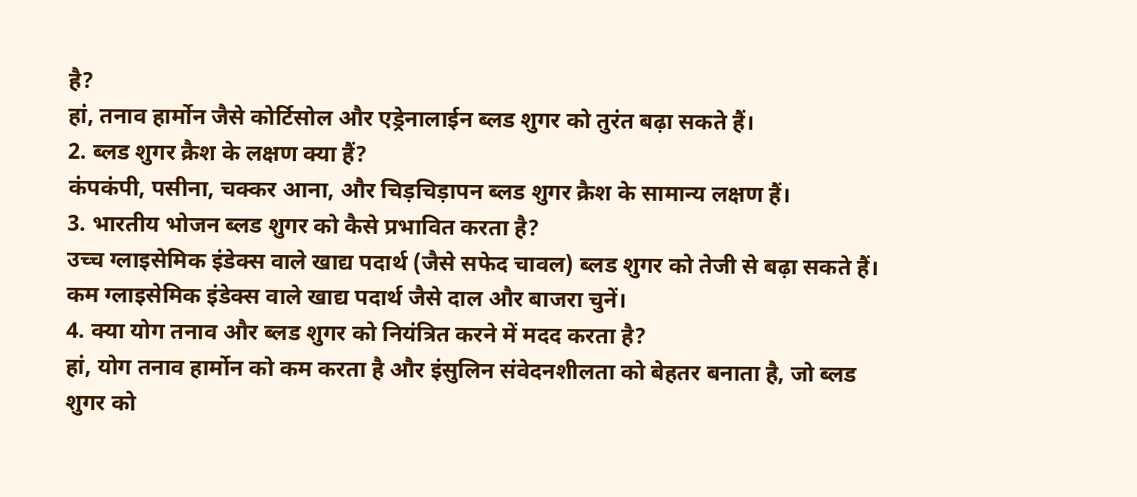है?
हां, तनाव हार्मोन जैसे कोर्टिसोल और एड्रेनालाईन ब्लड शुगर को तुरंत बढ़ा सकते हैं।
2. ब्लड शुगर क्रैश के लक्षण क्या हैं?
कंपकंपी, पसीना, चक्कर आना, और चिड़चिड़ापन ब्लड शुगर क्रैश के सामान्य लक्षण हैं।
3. भारतीय भोजन ब्लड शुगर को कैसे प्रभावित करता है?
उच्च ग्लाइसेमिक इंडेक्स वाले खाद्य पदार्थ (जैसे सफेद चावल) ब्लड शुगर को तेजी से बढ़ा सकते हैं। कम ग्लाइसेमिक इंडेक्स वाले खाद्य पदार्थ जैसे दाल और बाजरा चुनें।
4. क्या योग तनाव और ब्लड शुगर को नियंत्रित करने में मदद करता है?
हां, योग तनाव हार्मोन को कम करता है और इंसुलिन संवेदनशीलता को बेहतर बनाता है, जो ब्लड शुगर को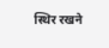स्थिर रखने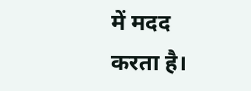में मदद करता है।